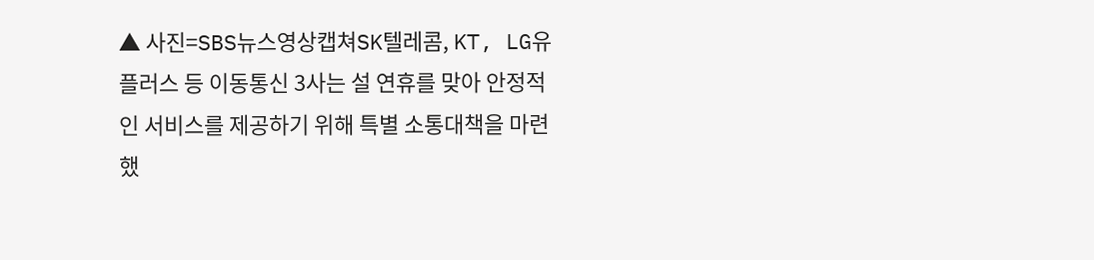▲ 사진=SBS뉴스영상캡쳐SK텔레콤, KT, LG유플러스 등 이동통신 3사는 설 연휴를 맞아 안정적인 서비스를 제공하기 위해 특별 소통대책을 마련했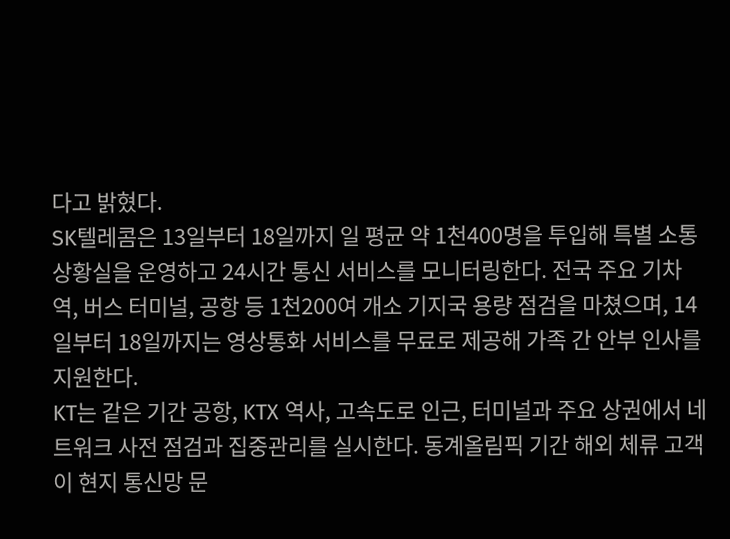다고 밝혔다.
SK텔레콤은 13일부터 18일까지 일 평균 약 1천400명을 투입해 특별 소통 상황실을 운영하고 24시간 통신 서비스를 모니터링한다. 전국 주요 기차역, 버스 터미널, 공항 등 1천200여 개소 기지국 용량 점검을 마쳤으며, 14일부터 18일까지는 영상통화 서비스를 무료로 제공해 가족 간 안부 인사를 지원한다.
KT는 같은 기간 공항, KTX 역사, 고속도로 인근, 터미널과 주요 상권에서 네트워크 사전 점검과 집중관리를 실시한다. 동계올림픽 기간 해외 체류 고객이 현지 통신망 문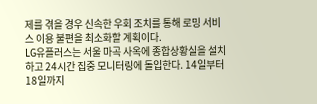제를 겪을 경우 신속한 우회 조치를 통해 로밍 서비스 이용 불편을 최소화할 계획이다.
LG유플러스는 서울 마곡 사옥에 종합상황실을 설치하고 24시간 집중 모니터링에 돌입한다. 14일부터 18일까지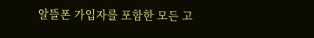알뜰폰 가입자를 포함한 모든 고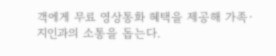객에게 무료 영상통화 혜택을 제공해 가족·지인과의 소통을 돕는다.